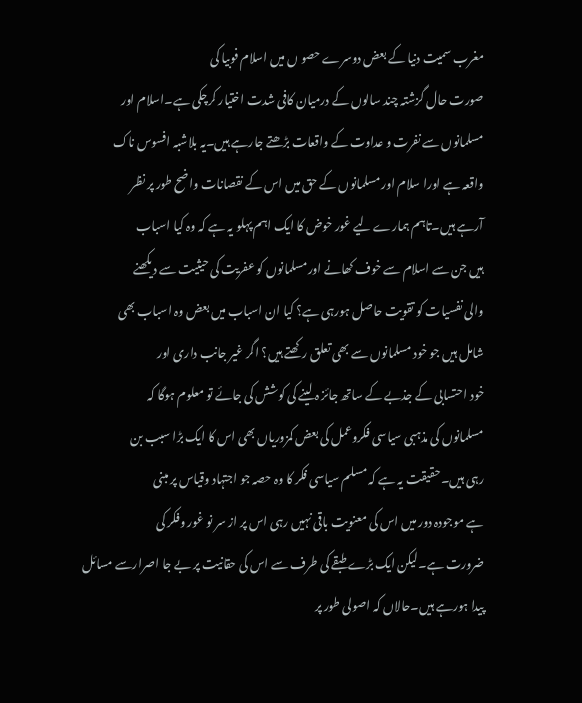مغرب سمیت دنیا کے بعض دوسرے حصو ں میں اسلام فوبیا کی
صورت حال گزشتہ چند سالوں کے درمیان کافی شدت اختیار کرچکی ہے۔اسلام اور
مسلمانوں سے نفرت و عداوت کے واقعات بڑھتے جارہے ہیں۔یہ بلاشبہ افسوس ناک
واقعہ ہے اورا سلام اور مسلمانوں کے حق میں اس کے نقصانات واضح طور پر نظر
آرہے ہیں۔تاہم ہمارے لیے غور خوض کا ایک اہم پہلو یہ ہے کہ وہ کیا اسباب
ہیں جن سے اسلام سے خوف کھانے اورمسلمانوں کو عفریت کی حیثیت سے دیکھنے
والی نفسیات کو تقویت حاصل ہورہی ہے؟ کیا ان اسباب میں بعض وہ اسباب بھی
شامل ہیں جو خود مسلمانوں سے بھی تعلق رکھتے ہیں؟ اگر غیر جانب داری اور
خود احتسابی کے جذبے کے ساتھ جائز ہ لینے کی کوشش کی جائے تو معلوم ہوگا کہ
مسلمانوں کی مذہبی سیاسی فکروعمل کی بعض کمزوریاں بھی اس کا ایک بڑا سبب بن
رہی ہیں۔حقیقت یہ ہے کہ مسلم سیاسی فکر کا وہ حصہ جو اجتہاد وقیاس پر مبنی
ہے موجودہ دور میں اس کی معنویت باقی نہیں رہی اس پر از سر نو غور وفکر کی
ضرورت ہے۔لیکن ایک بڑے طبقے کی طرف سے اس کی حقانیت پر بے جا اصرارسے مسائل
پیدا ہورہے ہیں۔حالاں کہ اصولی طور پر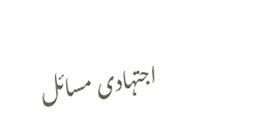اجتہادی مسائل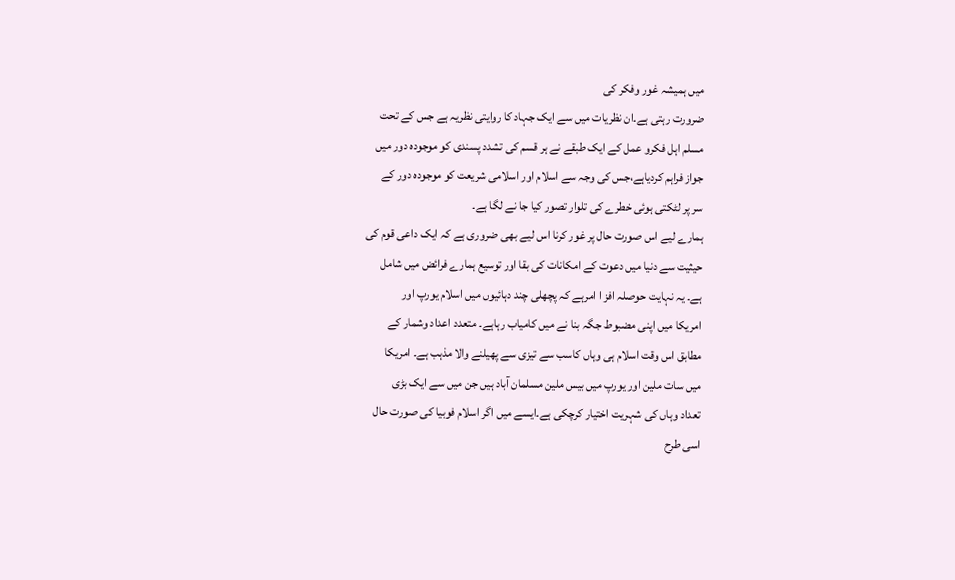میں ہمیشہ غور وفکر کی
ضرورت رہتی ہے۔ان نظریات میں سے ایک جہاد کا روایتی نظریہ ہے جس کے تحت
مسلم اہل فکرو عمل کے ایک طبقے نے ہر قسم کی تشدد پسندی کو موجودہ دور میں
جواز فراہم کردیاہے،جس کی وجہ سے اسلام اور اسلامی شریعت کو موجودہ دور کے
سر پر لٹکتی ہوئی خطرے کی تلوار تصور کیا جا نے لگا ہے۔
ہمارے لیے اس صورت حال پر غور کرنا اس لیے بھی ضروری ہے کہ ایک داعی قوم کی
حیثیت سے دنیا میں دعوت کے امکانات کی بقا اور توسیع ہمارے فرائض میں شامل
ہے۔ یہ نہایت حوصلہ افز ا امرہے کہ پچھلی چند دہائیوں میں اسلام یورپ اور
امریکا میں اپنی مضبوط جگہ بنا نے میں کامیاب رہاہے۔ متعدد اعداد وشمار کے
مطابق اس وقت اسلام ہی وہاں کاسب سے تیزی سے پھیلنے والا مذہب ہے۔ امریکا
میں سات ملین اور یورپ میں بیس ملین مسلمان آباد ہیں جن میں سے ایک بڑی
تعداد وہاں کی شہریت اختیار کرچکی ہے۔ایسے میں اگر اسلام فوبیا کی صورت حال
اسی طرح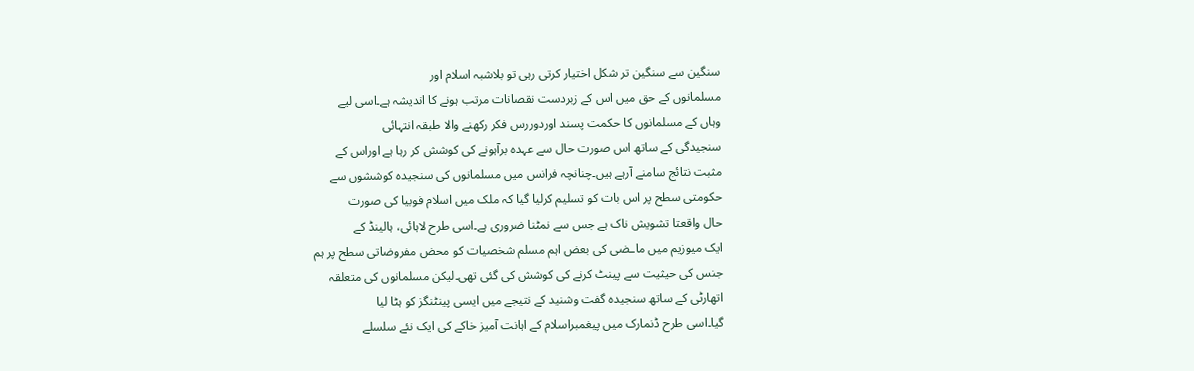سنگین سے سنگین تر شکل اختیار کرتی رہی تو بلاشبہ اسلام اور
مسلمانوں کے حق میں اس کے زبردست نقصانات مرتب ہونے کا اندیشہ ہے۔اسی لیے
وہاں کے مسلمانوں کا حکمت پسند اوردوررس فکر رکھنے والا طبقہ انتہائی
سنجیدگی کے ساتھ اس صورت حال سے عہدہ برآہونے کی کوشش کر رہا ہے اوراس کے
مثبت نتائج سامنے آرہے ہیں۔چنانچہ فرانس میں مسلمانوں کی سنجیدہ کوششوں سے
حکومتی سطح پر اس بات کو تسلیم کرلیا گیا کہ ملک میں اسلام فوبیا کی صورت
حال واقعتا تشویش ناک ہے جس سے نمٹنا ضروری ہے۔اسی طرح لاہائی، ہالینڈ کے
ایک میوزیم میں ماـضی کی بعض اہم مسلم شخصیات کو محض مفروضاتی سطح پر ہم
جنس کی حیثیت سے پینٹ کرنے کی کوشش کی گئی تھی۔لیکن مسلمانوں کی متعلقہ
اتھارٹی کے ساتھ سنجیدہ گفت وشنید کے نتیجے میں ایسی پینٹنگز کو ہٹا لیا
گیا۔اسی طرح ڈنمارک میں پیغمبراسلام کے اہانت آمیز خاکے کی ایک نئے سلسلے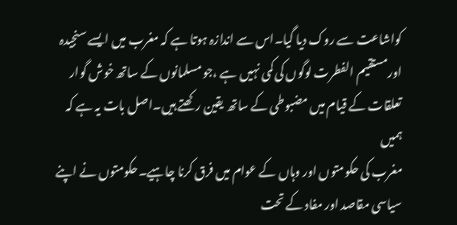کواشاعت سے روک دیا گیا۔اس سے اندازہ ہوتا ہے کہ مغرب میں ایسے سنجیدہ
اورمستقیم الفطرت لوگوں کی کمی نہیں ہے ،جو مسلمانوں کے ساتھ خوش گوار
تعلقات کے قیام میں مضبوطی کے ساتھ یقین رکھتے ہیں۔اصل بات یہ ہے کہ ہمیں
مغرب کی حکومتوں اور وہاں کے عوام میں فرق کرنا چاہیے۔حکومتوں نے اپنے
سیاسی مقاصد اور مفاد کے تحت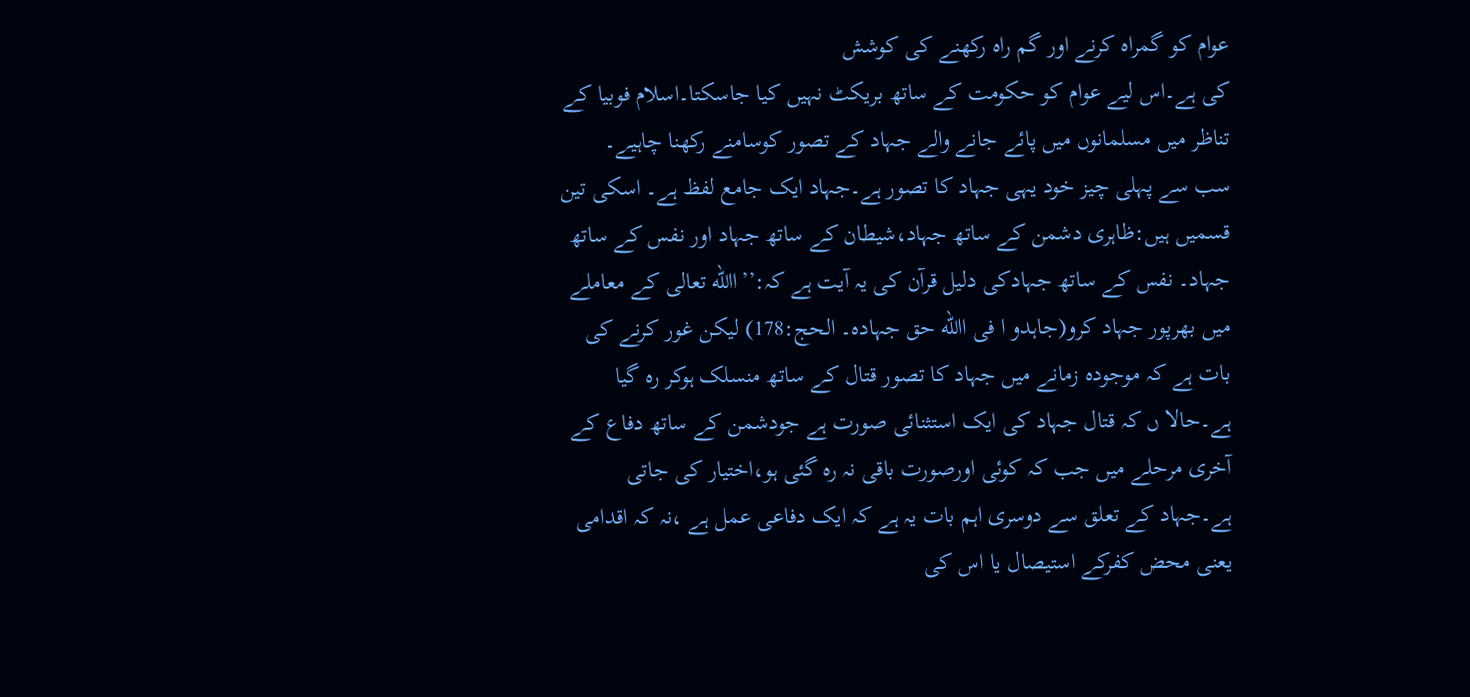عوام کو گمراہ کرنے اور گم راہ رکھنے کی کوشش
کی ہے۔اس لیے عوام کو حکومت کے ساتھ بریکٹ نہیں کیا جاسکتا۔اسلام فوبیا کے
تناظر میں مسلمانوں میں پائے جانے والے جہاد کے تصور کوسامنے رکھنا چاہیے۔
سب سے پہلی چیز خود یہی جہاد کا تصور ہے۔جہاد ایک جامع لفظ ہے۔ اسکی تین
قسمیں ہیں:ظاہری دشمن کے ساتھ جہاد،شیطان کے ساتھ جہاد اور نفس کے ساتھ
جہاد۔ نفس کے ساتھ جہادکی دلیل قرآن کی یہ آیت ہے کہ:’’االله تعالی کے معاملے
میں بھرپور جہاد کرو(جاہدو ا فی االله حق جہادہ۔ الحج:178) لیکن غور کرنے کی
بات ہے کہ موجودہ زمانے میں جہاد کا تصور قتال کے ساتھ منسلک ہوکر رہ گیا
ہے۔حالا ں کہ قتال جہاد کی ایک استثنائی صورت ہے جودشمن کے ساتھ دفاع کے
آخری مرحلے میں جب کہ کوئی اورصورت باقی نہ رہ گئی ہو،اختیار کی جاتی
ہے۔جہاد کے تعلق سے دوسری اہم بات یہ ہے کہ ایک دفاعی عمل ہے ،نہ کہ اقدامی
یعنی محض کفرکے استیصال یا اس کی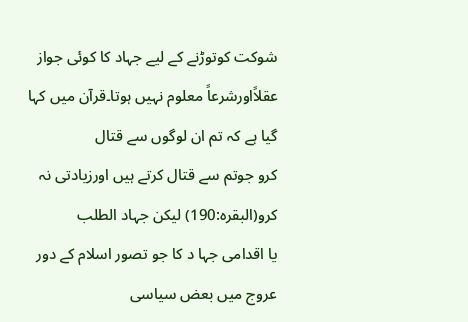شوکت کوتوڑنے کے لیے جہاد کا کوئی جواز
عقلاًاورشرعاً معلوم نہیں ہوتا۔قرآن میں کہا گیا ہے کہ تم ان لوگوں سے قتال
کرو جوتم سے قتال کرتے ہیں اورزیادتی نہ کرو(البقرہ:190) لیکن جہاد الطلب
یا اقدامی جہا د کا جو تصور اسلام کے دور عروج میں بعض سیاسی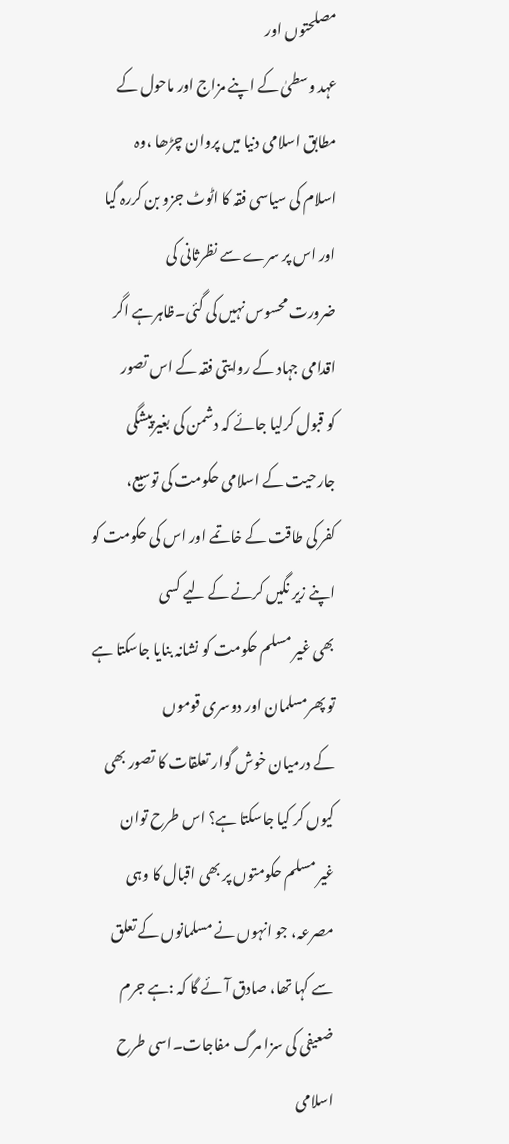مصلحتوں اور
عہد وسطیٰ کے اپنے مزاج اور ماحول کے مطابق اسلامی دنیا میں پروان چڑھا ،وہ
اسلام کی سیاسی فقہ کا اٹوٹ جزو بن کررہ گیا اور اس پر سرے سے نظرثانی کی
ضرورت محسوس نہیں کی گئی۔ظاہرہے اگر اقدامی جہاد کے روایتی فقہ کے اس تصور
کو قبول کرلیا جائے کہ دشمن کی بغیرپیشگی جارحیت کے اسلامی حکومت کی توسیع،
کفر کی طاقت کے خاتمے اور اس کی حکومت کو اپنے زیر نگیں کرنے کے لیے کسی
بھی غیر مسلم حکومت کو نشانہ بنایا جاسکتا ہے تو پھرمسلمان اور دوسری قوموں
کے درمیان خوش گوار تعلقات کا تصور بھی کیوں کر کیا جاسکتا ہے؟ اس طرح توان
غیر مسلم حکومتوں پر بھی اقبال کا وہی مصرعہ، جو انہوں نے مسلمانوں کے تعلق
سے کہا تھا، صادق آئے گا کہ :ہے جرم ضعیفی کی سزا مرگ مفاجات۔اسی طرح
اسلامی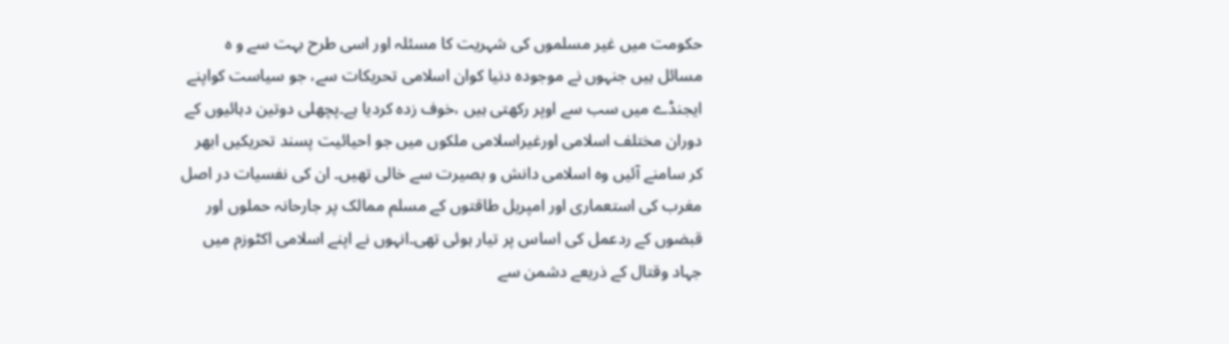حکومت میں غیر مسلموں کی شہریت کا مسئلہ اور اسی طرح بہت سے و ہ
مسائل ہیں جنہوں نے موجودہ دنیا کوان اسلامی تحریکات سے، جو سیاست کواپنے
ایجنڈے میں سب سے اوپر رکھتی ہیں ،خوف زدہ کردیا ہے۔پچھلی دوتین دہائیوں کے
دوران مختلف اسلامی اورغیراسلامی ملکوں میں جو احیائیت پسند تحریکیں ابھر
کر سامنے آئیں وہ اسلامی دانش و بصیرت سے خالی تھیں۔ ان کی نفسیات در اصل
مغرب کی استعماری اور امپریل طاقتوں کے مسلم ممالک پر جارحانہ حملوں اور
قبضوں کے ردعمل کی اساس پر تیار ہوئی تھی۔انہوں نے اپنے اسلامی اکٹوزم میں
جہاد وقتال کے ذریعے دشمن سے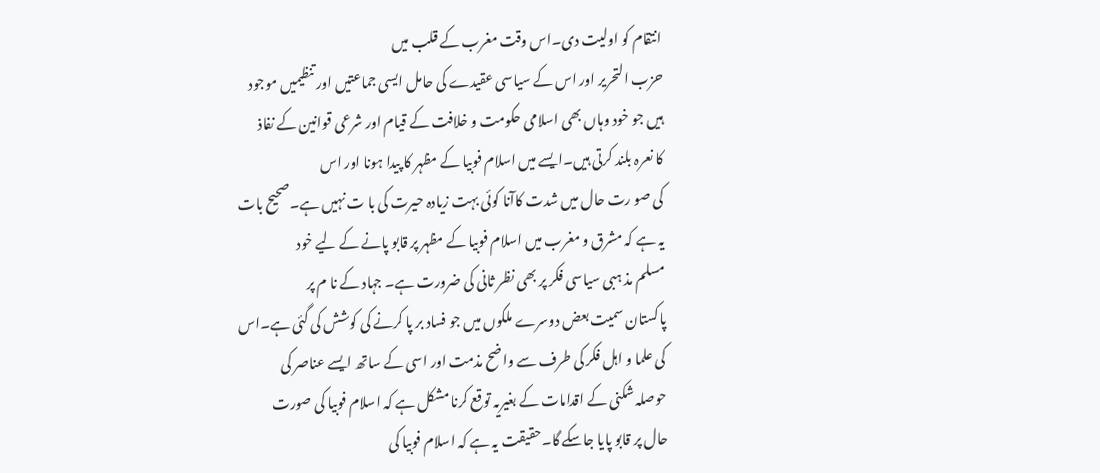انتقام کو اولیت دی۔اس وقت مغرب کے قلب میں
حزب التحریر اور اس کے سیاسی عقیدے کی حامل ایسی جماعتیں اور تنظیمیں موجود
ہیں جو خود وہاں بھی اسلامی حکومت و خلافت کے قیام اور شرعی قوانین کے نفاذ
کا نعرہ بلند کرتی ہیں۔ایسے میں اسلام فوبیا کے مظہر کا پیدا ہونا اور اس
کی صو رت حال میں شدت کاآنا کوئی بہت زیادہ حیرت کی با ت نہیں ہے۔صحیح بات
یہ ہے کہ مشرق و مغرب میں اسلام فوبیا کے مظہر پر قابو پانے کے لیے خود
مسلم مذ ہبی سیاسی فکر پر بھی نظر ثانی کی ضرورت ہے۔ جہاد کے نا م پر
پاکستان سمیت بعض دوسرے ملکوں میں جو فساد بر پا کرنے کی کوشش کی گئی ہے۔اس
کی علما و اہل فکر کی طرف سے واضح مذمت اور اسی کے ساتھ ایسے عناصر کی
حوصلہ شکنی کے اقدامات کے بغیریہ توقع کرنا مشکل ہے کہ اسلام فوبیا کی صورت
حال پر قابو پایا جاسکے گا۔حقیقت یہ ہے کہ اسلام فوبیا کی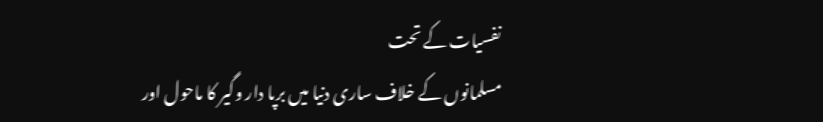نفسیات کے تحت
مسلمانوں کے خلاف ساری دنیا میں برپا دار وگیر کا ماحول اور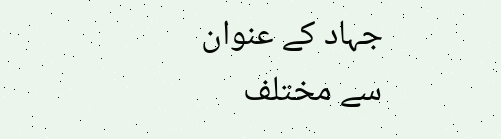جہاد کے عنوان
سے مختلف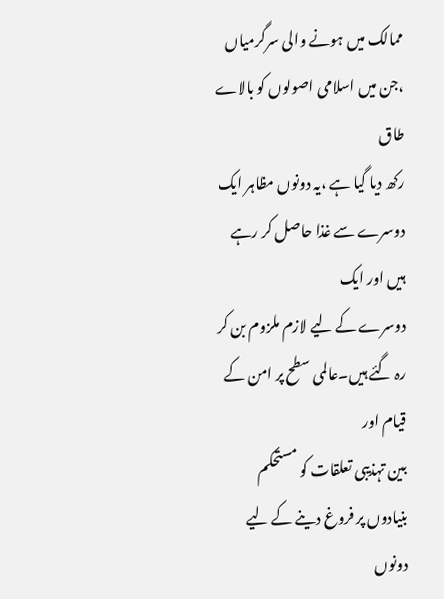ممالک میں ہونے والی سرگرمیاں ،جن میں اسلامی اصولوں کو بالاے طاق
رکھ دیا گیا ہے ،یہ دونوں مظاہر ایک دوسرے سے غذا حاصل کر رہے ہیں اور ایک
دوسرے کے لیے لازم ملزوم بن کر رہ گئے ہیں۔عالمی سطح پر امن کے قیام اور
بین تہذیبی تعلقات کو مستحکم بنیادوں پر فروغ دینے کے لیے دونوں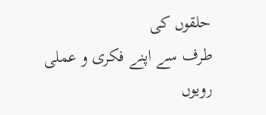حلقوں کی
طرف سے اپنے فکری و عملی رویوں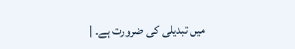میں تبدیلی کی ضرورت ہے۔ |